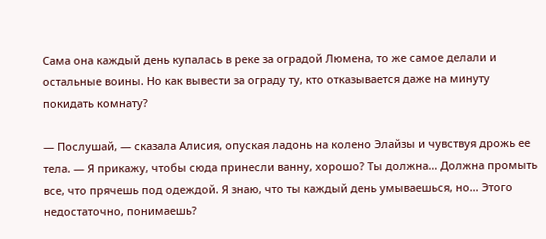Сама она каждый день купалась в реке за оградой Люмена, то же самое делали и остальные воины. Но как вывести за ограду ту, кто отказывается даже на минуту покидать комнату?

— Послушай, — сказала Алисия, опуская ладонь на колено Элайзы и чувствуя дрожь ее тела. — Я прикажу, чтобы сюда принесли ванну, хорошо? Ты должна… Должна промыть все, что прячешь под одеждой. Я знаю, что ты каждый день умываешься, но… Этого недостаточно, понимаешь?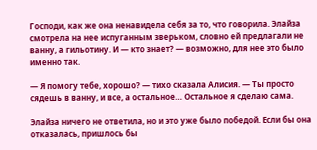Господи, как же она ненавидела себя за то, что говорила. Элайза смотрела на нее испуганным зверьком, словно ей предлагали не ванну, а гильотину. И — кто знает? — возможно, для нее это было именно так.

— Я помогу тебе, хорошо? — тихо сказала Алисия. — Ты просто сядешь в ванну, и все, а остальное… Остальное я сделаю сама.

Элайза ничего не ответила, но и это уже было победой. Если бы она отказалась, пришлось бы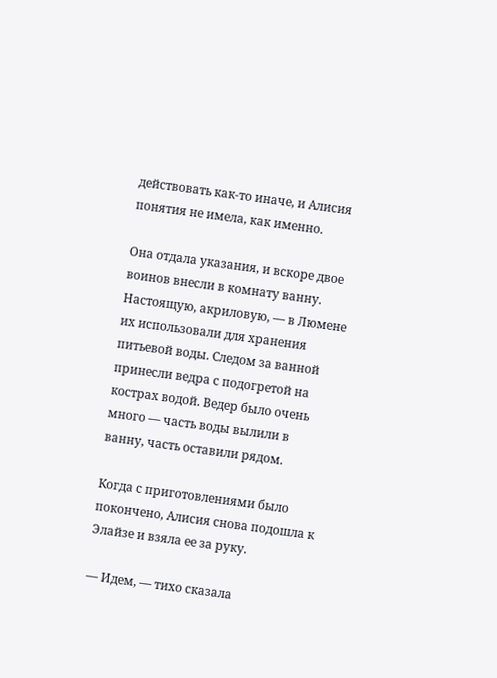действовать как-то иначе, и Алисия понятия не имела, как именно.

Она отдала указания, и вскоре двое воинов внесли в комнату ванну. Настоящую, акриловую, — в Люмене их использовали для хранения питьевой воды. Следом за ванной принесли ведра с подогретой на кострах водой. Ведер было очень много — часть воды вылили в ванну, часть оставили рядом.

Когда с приготовлениями было покончено, Алисия снова подошла к Элайзе и взяла ее за руку.

— Идем, — тихо сказала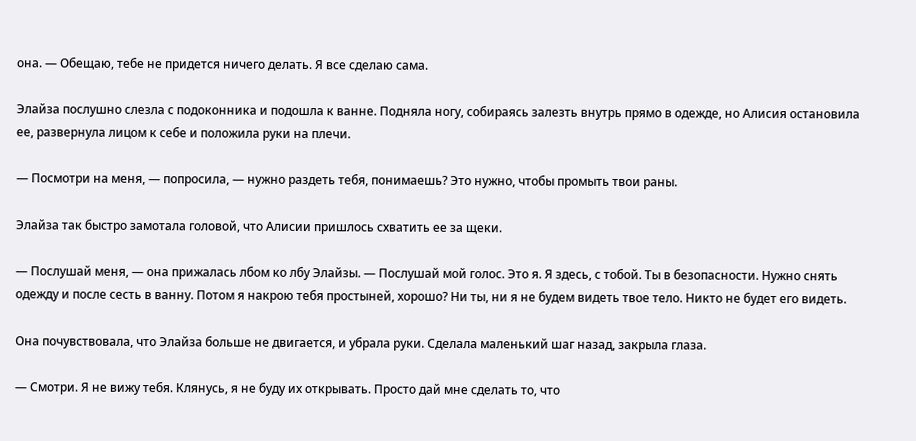она. — Обещаю, тебе не придется ничего делать. Я все сделаю сама.

Элайза послушно слезла с подоконника и подошла к ванне. Подняла ногу, собираясь залезть внутрь прямо в одежде, но Алисия остановила ее, развернула лицом к себе и положила руки на плечи.

— Посмотри на меня, — попросила, — нужно раздеть тебя, понимаешь? Это нужно, чтобы промыть твои раны.

Элайза так быстро замотала головой, что Алисии пришлось схватить ее за щеки.

— Послушай меня, — она прижалась лбом ко лбу Элайзы. — Послушай мой голос. Это я. Я здесь, с тобой. Ты в безопасности. Нужно снять одежду и после сесть в ванну. Потом я накрою тебя простыней, хорошо? Ни ты, ни я не будем видеть твое тело. Никто не будет его видеть.

Она почувствовала, что Элайза больше не двигается, и убрала руки. Сделала маленький шаг назад, закрыла глаза.

— Смотри. Я не вижу тебя. Клянусь, я не буду их открывать. Просто дай мне сделать то, что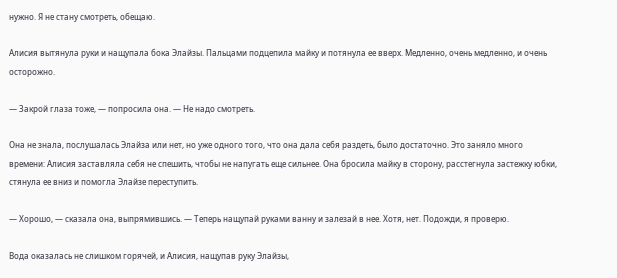нужно. Я не стану смотреть, обещаю.

Алисия вытянула руки и нащупала бока Элайзы. Пальцами подцепила майку и потянула ее вверх. Медленно, очень медленно, и очень осторожно.

— Закрой глаза тоже, — попросила она. — Не надо смотреть.

Она не знала, послушалась Элайза или нет, но уже одного того, что она дала себя раздеть, было достаточно. Это заняло много времени: Алисия заставляла себя не спешить, чтобы не напугать еще сильнее. Она бросила майку в сторону, расстегнула застежку юбки, стянула ее вниз и помогла Элайзе переступить.

— Хорошо, — сказала она, выпрямившись. — Теперь нащупай руками ванну и залезай в нее. Хотя, нет. Подожди, я проверю.

Вода оказалась не слишком горячей, и Алисия, нащупав руку Элайзы,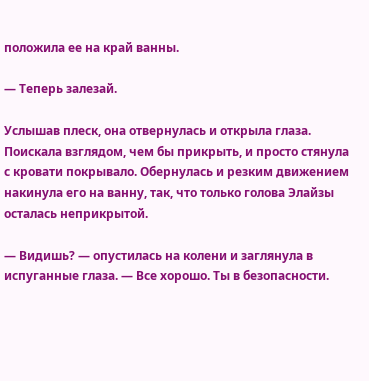положила ее на край ванны.

— Теперь залезай.

Услышав плеск, она отвернулась и открыла глаза. Поискала взглядом, чем бы прикрыть, и просто стянула с кровати покрывало. Обернулась и резким движением накинула его на ванну, так, что только голова Элайзы осталась неприкрытой.

— Видишь? — опустилась на колени и заглянула в испуганные глаза. — Все хорошо. Ты в безопасности.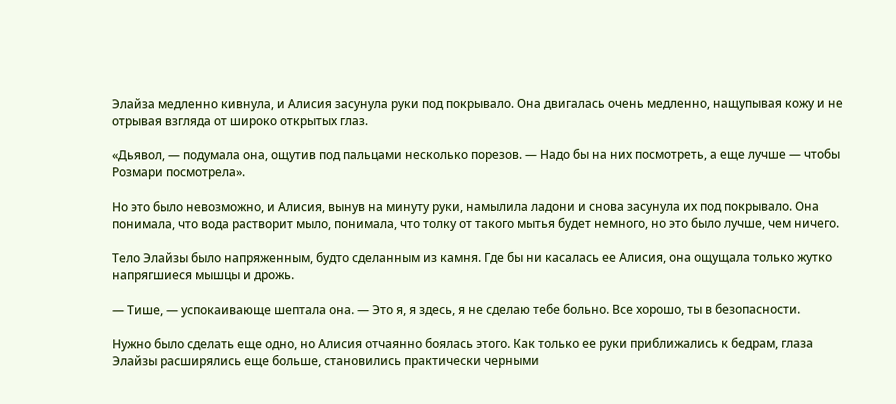Элайза медленно кивнула, и Алисия засунула руки под покрывало. Она двигалась очень медленно, нащупывая кожу и не отрывая взгляда от широко открытых глаз.

«Дьявол, — подумала она, ощутив под пальцами несколько порезов. — Надо бы на них посмотреть, а еще лучше — чтобы Розмари посмотрела».

Но это было невозможно, и Алисия, вынув на минуту руки, намылила ладони и снова засунула их под покрывало. Она понимала, что вода растворит мыло, понимала, что толку от такого мытья будет немного, но это было лучше, чем ничего.

Тело Элайзы было напряженным, будто сделанным из камня. Где бы ни касалась ее Алисия, она ощущала только жутко напрягшиеся мышцы и дрожь.

— Тише, — успокаивающе шептала она. — Это я, я здесь, я не сделаю тебе больно. Все хорошо, ты в безопасности.

Нужно было сделать еще одно, но Алисия отчаянно боялась этого. Как только ее руки приближались к бедрам, глаза Элайзы расширялись еще больше, становились практически черными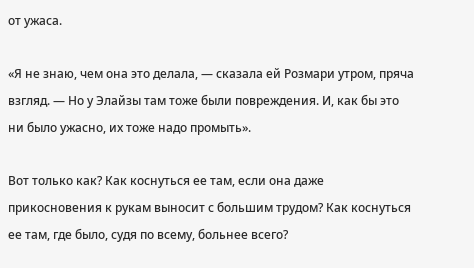от ужаса.

«Я не знаю, чем она это делала, — сказала ей Розмари утром, пряча взгляд. — Но у Элайзы там тоже были повреждения. И, как бы это ни было ужасно, их тоже надо промыть».

Вот только как? Как коснуться ее там, если она даже прикосновения к рукам выносит с большим трудом? Как коснуться ее там, где было, судя по всему, больнее всего?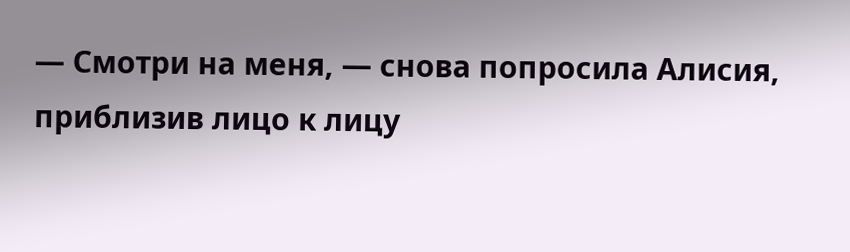— Смотри на меня, — снова попросила Алисия, приблизив лицо к лицу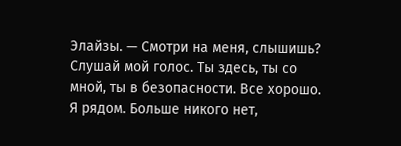Элайзы. — Смотри на меня, слышишь? Слушай мой голос. Ты здесь, ты со мной, ты в безопасности. Все хорошо. Я рядом. Больше никого нет,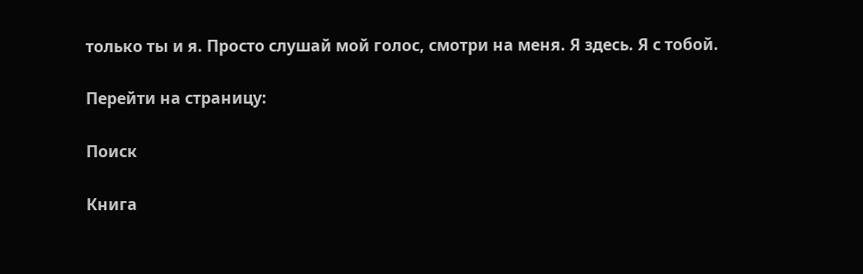только ты и я. Просто слушай мой голос, смотри на меня. Я здесь. Я с тобой.

Перейти на страницу:

Поиск

Книга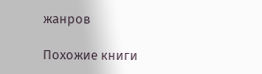жанров

Похожие книги